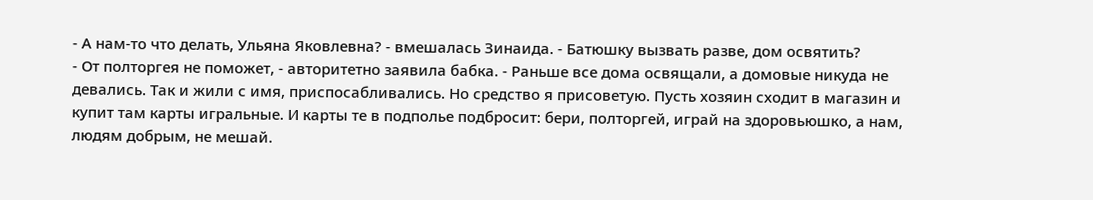- А нам-то что делать, Ульяна Яковлевна? - вмешалась Зинаида. - Батюшку вызвать разве, дом освятить?
- От полторгея не поможет, - авторитетно заявила бабка. - Раньше все дома освящали, а домовые никуда не девались. Так и жили с имя, приспосабливались. Но средство я присоветую. Пусть хозяин сходит в магазин и купит там карты игральные. И карты те в подполье подбросит: бери, полторгей, играй на здоровьюшко, а нам, людям добрым, не мешай.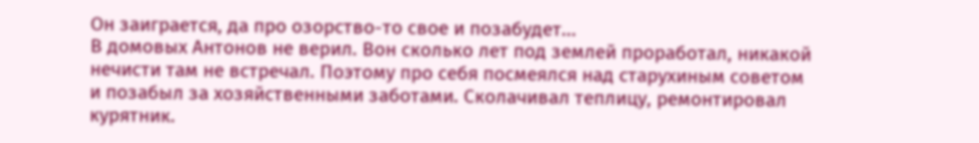Он заиграется, да про озорство-то свое и позабудет...
В домовых Антонов не верил. Вон сколько лет под землей проработал, никакой нечисти там не встречал. Поэтому про себя посмеялся над старухиным советом и позабыл за хозяйственными заботами. Сколачивал теплицу, ремонтировал курятник.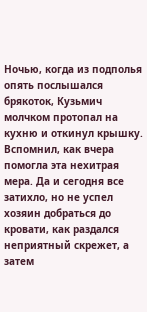Ночью, когда из подполья опять послышался брякоток, Кузьмич молчком протопал на кухню и откинул крышку. Вспомнил, как вчера помогла эта нехитрая мера. Да и сегодня все затихло, но не успел хозяин добраться до кровати, как раздался неприятный скрежет, а затем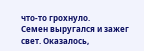что-то грохнуло.
Семен выругался и зажег свет. Оказалось,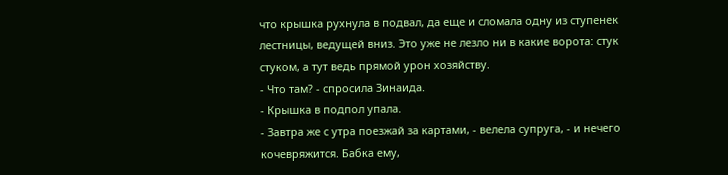что крышка рухнула в подвал, да еще и сломала одну из ступенек лестницы, ведущей вниз. Это уже не лезло ни в какие ворота: стук стуком, а тут ведь прямой урон хозяйству.
- Что там? - спросила Зинаида.
- Крышка в подпол упала.
- Завтра же с утра поезжай за картами, - велела супруга, - и нечего кочевряжится. Бабка ему,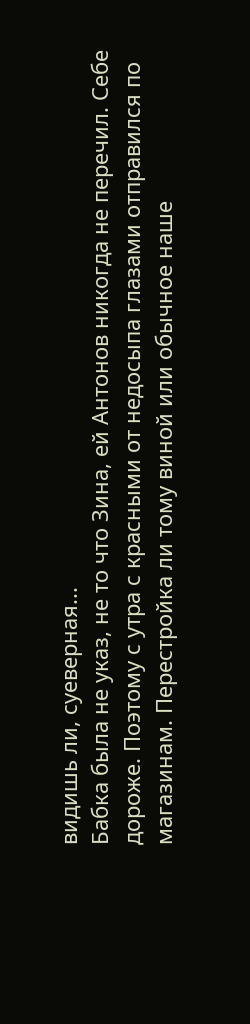видишь ли, суеверная...
Бабка была не указ, не то что Зина, ей Антонов никогда не перечил. Себе дороже. Поэтому с утра с красными от недосыпа глазами отправился по магазинам. Перестройка ли тому виной или обычное наше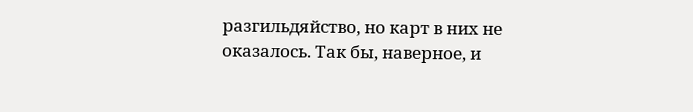разгильдяйство, но карт в них не оказалось. Так бы, наверное, и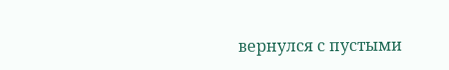вернулся с пустыми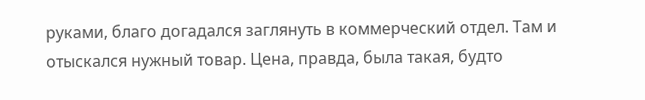руками, благо догадался заглянуть в коммерческий отдел. Там и отыскался нужный товар. Цена, правда, была такая, будто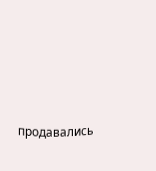продавались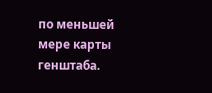по меньшей мере карты генштаба.